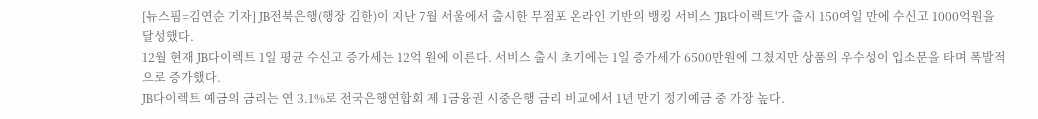[뉴스핌=김연순 기자] JB전북은행(행장 김한)이 지난 7월 서울에서 출시한 무점포 온라인 기반의 뱅킹 서비스 'JB다이렉트'가 출시 150여일 만에 수신고 1000억원을 달성했다.
12월 현재 JB다이렉트 1일 평균 수신고 증가세는 12억 원에 이른다. 서비스 출시 초기에는 1일 증가세가 6500만원에 그쳤지만 상품의 우수성이 입소문을 타며 폭발적으로 증가했다.
JB다이렉트 예금의 금리는 연 3.1%로 전국은행연합회 제 1금융권 시중은행 금리 비교에서 1년 만기 정기예금 중 가장 높다.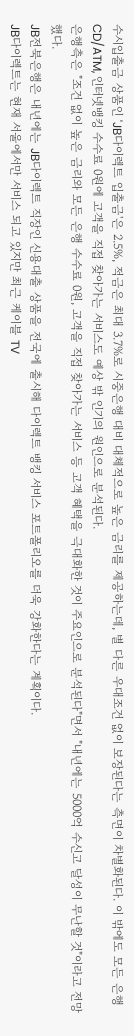수시입출금 상품인 'JB다이렉트 입출금'은 2.5%, 적금은 최대 3.7%로 시중은행 대비 대체적으로 높은 금리를 제공하는데, 별 다른 우대조건 없이 보장된다는 측면이 차별화된다. 이 밖에도 모든 은행 CD/ATM, 인터넷뱅킹 수수료 0원에 고객을 직접 찾아가는 서비스도 예상 밖 인기의 원인으로 분석된다.
은행측은 "조건 없이 높은 금리와 모든 은행 수수료 0원, 고객을 직접 찾아가는 서비스 등 고객 혜택을 극대화한 것이 주요인으로 분석된다"면서 "내년에는 5000억 수신고 달성이 무난할 것"이라고 전망했다.
JB전북은행은 내년에는 JB다이렉트 직장인 신용대출 상품을 전국에 출시해 다이렉트 뱅킹 서비스 포트폴리오를 더욱 강화한다는 계획이다.
JB다이렉트는 현재 서울에서만 서비스 되고 있지만 최근 케이블 TV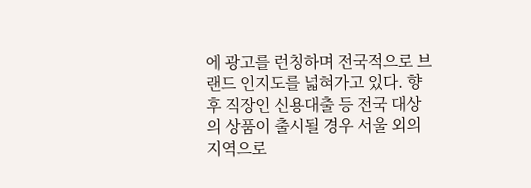에 광고를 런칭하며 전국적으로 브랜드 인지도를 넓혀가고 있다. 향후 직장인 신용대출 등 전국 대상의 상품이 출시될 경우 서울 외의 지역으로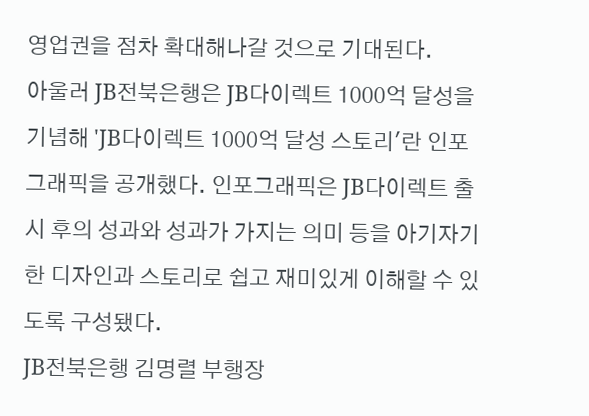영업권을 점차 확대해나갈 것으로 기대된다.
아울러 JB전북은행은 JB다이렉트 1000억 달성을 기념해 'JB다이렉트 1000억 달성 스토리'란 인포그래픽을 공개했다. 인포그래픽은 JB다이렉트 출시 후의 성과와 성과가 가지는 의미 등을 아기자기한 디자인과 스토리로 쉽고 재미있게 이해할 수 있도록 구성됐다.
JB전북은행 김명렬 부행장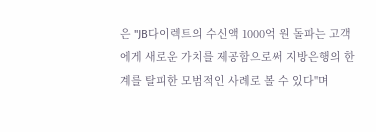은 "JB다이렉트의 수신액 1000억 원 돌파는 고객에게 새로운 가치를 제공함으로써 지방은행의 한계를 탈피한 모범적인 사례로 볼 수 있다"며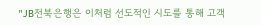"JB전북은행은 이처럼 선도적인 시도를 통해 고객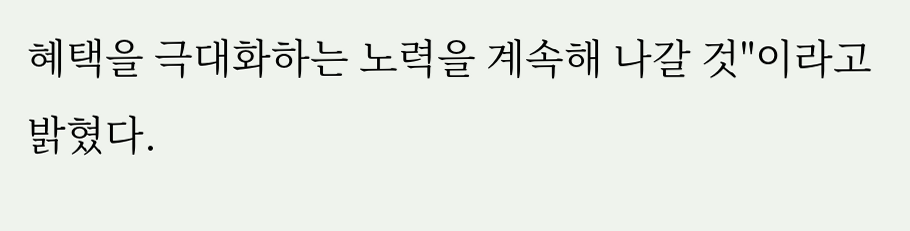혜택을 극대화하는 노력을 계속해 나갈 것"이라고 밝혔다.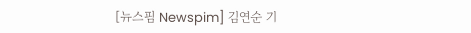[뉴스핌 Newspim] 김연순 기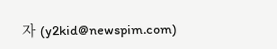자 (y2kid@newspim.com)